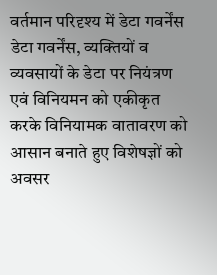वर्तमान परिदृश्य में डेटा गवर्नेंस
डेटा गवर्नेंस, व्यक्तियों व व्यवसायों के डेटा पर नियंत्रण एवं विनियमन को एकीकृत करके विनियामक वातावरण को आसान बनाते हुए विशेषज्ञों को अवसर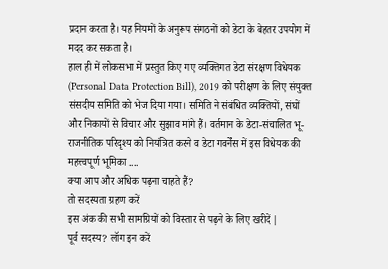प्रदान करता है। यह नियमों के अनुरूप संगठनों को डेटा के बेहतर उपयोग में मदद कर सकता है।
हाल ही में लोकसभा में प्रस्तुत किए गए व्यक्तिगत डेटा संरक्षण विधेयक (Personal Data Protection Bill), 2019 को परीक्षण के लिए संयुक्त संसदीय समिति को भेज दिया गया। समिति ने संबंधित व्यक्तियों, संघों और निकायों से विचार और सुझाव मांगे हैं। वर्तमान के डेटा-संचालित भू-राजनीतिक परिदृश्य को नियंत्रित करने व डेटा गवर्नेंस में इस विधेयक की महत्त्वपूर्ण भूमिका ....
क्या आप और अधिक पढ़ना चाहते हैं?
तो सदस्यता ग्रहण करें
इस अंक की सभी सामग्रियों को विस्तार से पढ़ने के लिए खरीदें |
पूर्व सदस्य? लॉग इन करें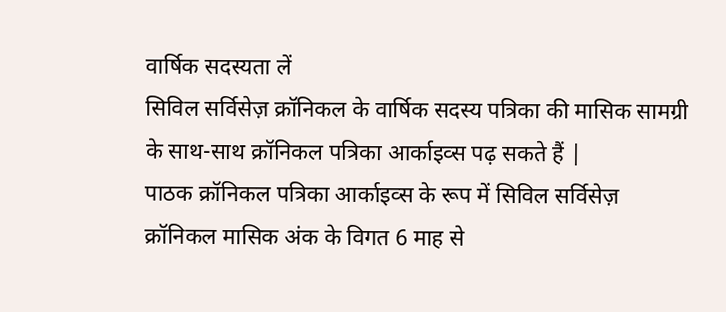वार्षिक सदस्यता लें
सिविल सर्विसेज़ क्रॉनिकल के वार्षिक सदस्य पत्रिका की मासिक सामग्री के साथ-साथ क्रॉनिकल पत्रिका आर्काइव्स पढ़ सकते हैं |
पाठक क्रॉनिकल पत्रिका आर्काइव्स के रूप में सिविल सर्विसेज़ क्रॉनिकल मासिक अंक के विगत 6 माह से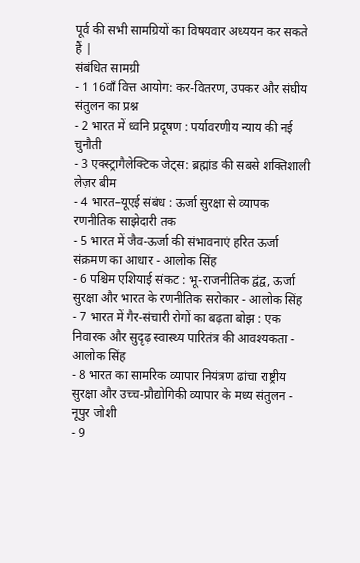पूर्व की सभी सामग्रियों का विषयवार अध्ययन कर सकते हैं |
संबंधित सामग्री
- 1 16वाँ वित्त आयोग: कर-वितरण, उपकर और संघीय संतुलन का प्रश्न
- 2 भारत में ध्वनि प्रदूषण : पर्यावरणीय न्याय की नई चुनौती
- 3 एक्स्ट्रागैलेक्टिक जेट्स: ब्रह्मांड की सबसे शक्तिशाली लेज़र बीम
- 4 भारत–यूएई संबंध : ऊर्जा सुरक्षा से व्यापक रणनीतिक साझेदारी तक
- 5 भारत में जैव-ऊर्जा की संभावनाएं हरित ऊर्जा संक्रमण का आधार - आलोक सिंह
- 6 पश्चिम एशियाई संकट : भू-राजनीतिक द्वंद्व, ऊर्जा सुरक्षा और भारत के रणनीतिक सरोकार - आलोक सिंह
- 7 भारत में गैर-संचारी रोगों का बढ़ता बोझ : एक निवारक और सुदृढ़ स्वास्थ्य पारितंत्र की आवश्यकता - आलोक सिंह
- 8 भारत का सामरिक व्यापार नियंत्रण ढांचा राष्ट्रीय सुरक्षा और उच्च-प्रौद्योगिकी व्यापार के मध्य संतुलन - नूपुर जोशी
- 9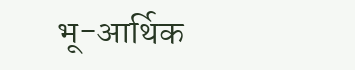भू-आर्थिक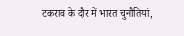टकराव के दौर में भारत चुनौतियां,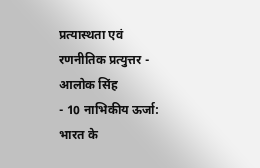प्रत्यास्थता एवं रणनीतिक प्रत्युत्तर - आलोक सिंह
- 10 नाभिकीय ऊर्जा: भारत के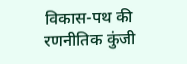विकास-पथ की रणनीतिक कुंजी